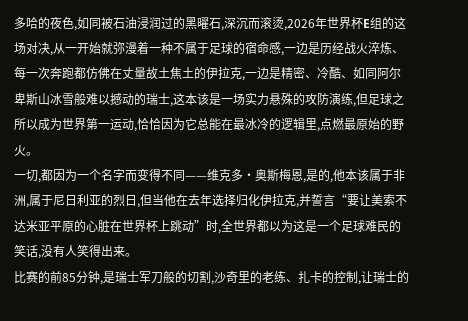多哈的夜色,如同被石油浸润过的黑曜石,深沉而滚烫,2026年世界杯E组的这场对决,从一开始就弥漫着一种不属于足球的宿命感,一边是历经战火淬炼、每一次奔跑都仿佛在丈量故土焦土的伊拉克,一边是精密、冷酷、如同阿尔卑斯山冰雪般难以撼动的瑞士,这本该是一场实力悬殊的攻防演练,但足球之所以成为世界第一运动,恰恰因为它总能在最冰冷的逻辑里,点燃最原始的野火。
一切,都因为一个名字而变得不同——维克多·奥斯梅恩,是的,他本该属于非洲,属于尼日利亚的烈日,但当他在去年选择归化伊拉克,并誓言“要让美索不达米亚平原的心脏在世界杯上跳动”时,全世界都以为这是一个足球难民的笑话,没有人笑得出来。
比赛的前85分钟,是瑞士军刀般的切割,沙奇里的老练、扎卡的控制,让瑞士的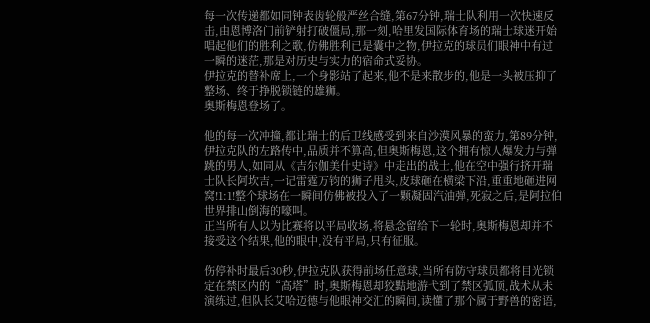每一次传递都如同钟表齿轮般严丝合缝,第67分钟,瑞士队利用一次快速反击,由恩博洛门前铲射打破僵局,那一刻,哈里发国际体育场的瑞士球迷开始唱起他们的胜利之歌,仿佛胜利已是囊中之物,伊拉克的球员们眼神中有过一瞬的迷茫,那是对历史与实力的宿命式妥协。
伊拉克的替补席上,一个身影站了起来,他不是来散步的,他是一头被压抑了整场、终于挣脱锁链的雄狮。
奥斯梅恩登场了。

他的每一次冲撞,都让瑞士的后卫线感受到来自沙漠风暴的蛮力,第89分钟,伊拉克队的左路传中,品质并不算高,但奥斯梅恩,这个拥有惊人爆发力与弹跳的男人,如同从《吉尔伽美什史诗》中走出的战士,他在空中强行挤开瑞士队长阿坎吉,一记雷霆万钧的狮子甩头,皮球砸在横梁下沿,重重地砸进网窝!1:1!整个球场在一瞬间仿佛被投入了一颗凝固汽油弹,死寂之后,是阿拉伯世界排山倒海的嚎叫。
正当所有人以为比赛将以平局收场,将悬念留给下一轮时,奥斯梅恩却并不接受这个结果,他的眼中,没有平局,只有征服。

伤停补时最后30秒,伊拉克队获得前场任意球,当所有防守球员都将目光锁定在禁区内的“高塔”时,奥斯梅恩却狡黠地游弋到了禁区弧顶,战术从未演练过,但队长艾哈迈德与他眼神交汇的瞬间,读懂了那个属于野兽的密语,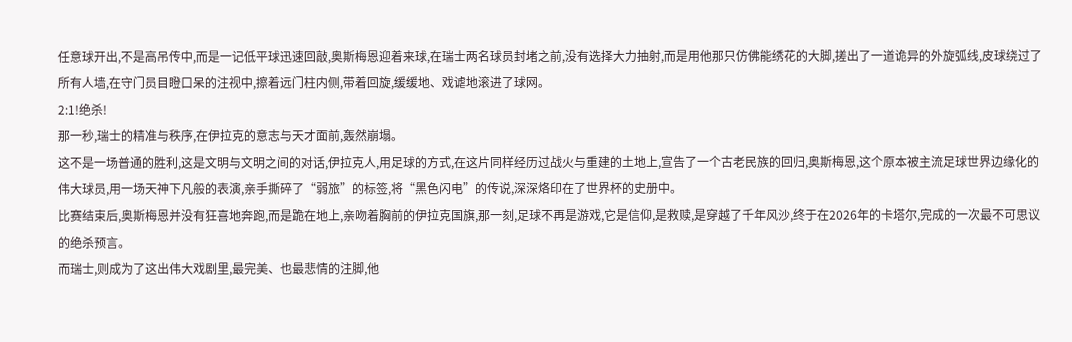任意球开出,不是高吊传中,而是一记低平球迅速回敲,奥斯梅恩迎着来球,在瑞士两名球员封堵之前,没有选择大力抽射,而是用他那只仿佛能绣花的大脚,搓出了一道诡异的外旋弧线,皮球绕过了所有人墙,在守门员目瞪口呆的注视中,擦着远门柱内侧,带着回旋,缓缓地、戏谑地滚进了球网。
2:1!绝杀!
那一秒,瑞士的精准与秩序,在伊拉克的意志与天才面前,轰然崩塌。
这不是一场普通的胜利,这是文明与文明之间的对话,伊拉克人,用足球的方式,在这片同样经历过战火与重建的土地上,宣告了一个古老民族的回归,奥斯梅恩,这个原本被主流足球世界边缘化的伟大球员,用一场天神下凡般的表演,亲手撕碎了“弱旅”的标签,将“黑色闪电”的传说,深深烙印在了世界杯的史册中。
比赛结束后,奥斯梅恩并没有狂喜地奔跑,而是跪在地上,亲吻着胸前的伊拉克国旗,那一刻,足球不再是游戏,它是信仰,是救赎,是穿越了千年风沙,终于在2026年的卡塔尔,完成的一次最不可思议的绝杀预言。
而瑞士,则成为了这出伟大戏剧里,最完美、也最悲情的注脚,他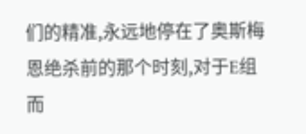们的精准,永远地停在了奥斯梅恩绝杀前的那个时刻,对于E组而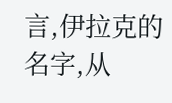言,伊拉克的名字,从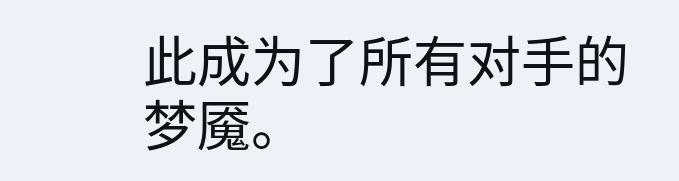此成为了所有对手的梦魇。